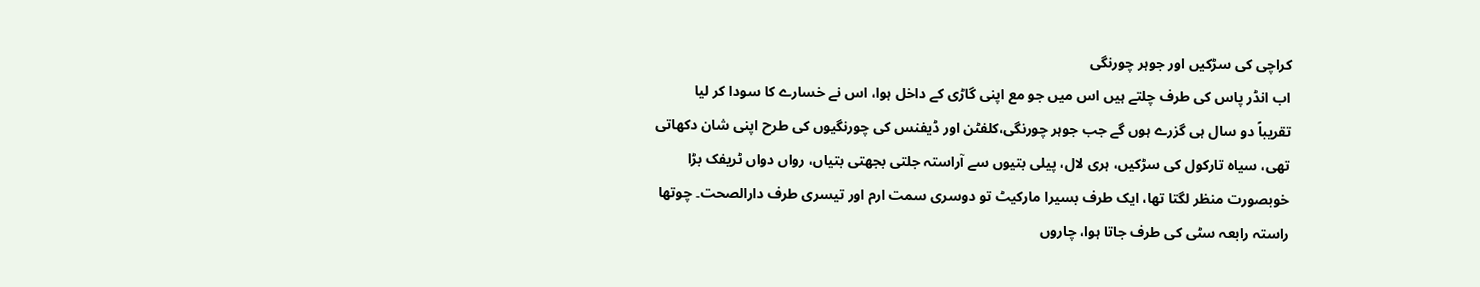کراچی کی سڑکیں اور جوہر چورنگی
اب انڈر پاس کی طرف چلتے ہیں اس میں جو مع اپنی گاڑی کے داخل ہوا، اس نے خسارے کا سودا کر لیا
تقریباً دو سال ہی گزرے ہوں گے جب جوہر چورنگی،کلفٹن اور ڈیفنس کی چورنگیوں کی طرح اپنی شان دکھاتی تھی، سیاہ تارکول کی سڑکیں، ہری لال، پیلی بتیوں سے آراستہ جلتی بجھتی بتیاں، رواں دواں ٹریفک بڑا خوبصورت منظر لگتا تھا، ایک طرف بسیرا مارکیٹ تو دوسری سمت ارم اور تیسری طرف دارالصحت۔ چوتھا راستہ رابعہ سٹی کی طرف جاتا ہوا، چاروں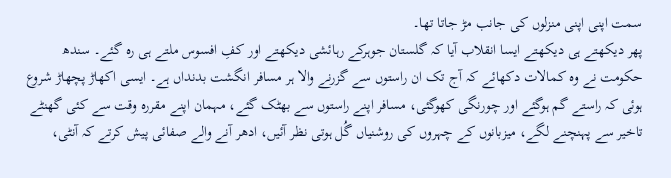سمت اپنی اپنی منزلوں کی جانب مڑ جاتا تھا۔
پھر دیکھتے ہی دیکھتے ایسا انقلاب آیا کہ گلستان جوہرکے رہائشی دیکھتے اور کفِ افسوس ملتے ہی رہ گئے۔ سندھ حکومت نے وہ کمالات دکھائے کہ آج تک ان راستوں سے گزرنے والا ہر مسافر انگشت بدنداں ہے۔ ایسی اکھاڑ پچھاڑ شروع ہوئی کہ راستے گم ہوگئے اور چورنگی کھوگئی، مسافر اپنے راستوں سے بھٹک گئے، مہمان اپنے مقررہ وقت سے کئی گھنٹے تاخیر سے پہنچنے لگے، میزبانوں کے چہروں کی روشنیاں گُل ہوتی نظر آئیں، ادھر آنے والے صفائی پیش کرتے کہ آنٹی،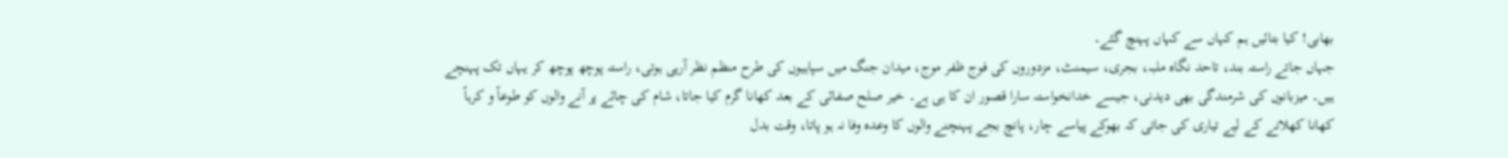بھابی! کیا بتائیں ہم کہاں سے کہاں پہنچ گئے۔
جہاں جاتے راستہ بند، تاحد نگاہ ملبہ، بجری، سیمنٹ، مزدوروں کی فوج ظفر موج، میدان جنگ میں سپاہیوں کی طرح منظم نظر آرہی ہوتی، راستہ پوچھ پوچھ کر یہاں تک پہنچے ہیں۔ میزبانوں کی شرمندگی بھی دیدنی، جیسے خدانخواستہ سارا قصور ان کا ہی ہے۔ خیر صلح صفائی کے بعد کھانا گرم کیا جاتا، شام کی چائے پر آنے والوں کو طوعاً و کرہاً کھانا کھلانے کے لیے تیاری کی جاتی کہ بھوکے پیاسے چار، پانچ بجے پہنچنے والوں کا وعدہ وفا نہ ہو پاتا، وقت بدل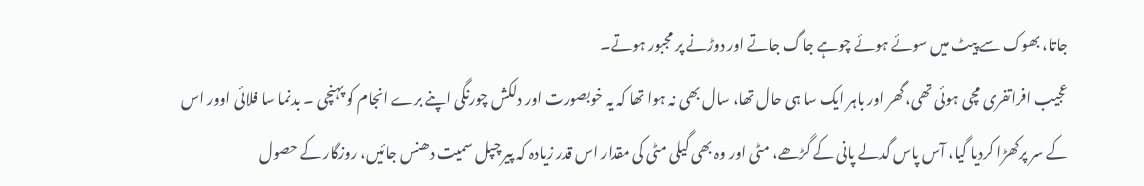جاتا، بھوک سے پیٹ میں سوئے ہوئے چوہے جاگ جاتے اور دوڑنے پر مجبور ہوتے۔
عجیب افراتفری مچی ہوئی تھی،گھر اور باہر ایک سا ہی حال تھا، سال بھی نہ ہوا تھا کہ یہ خوبصورت اور دلکش چورنگی اپنے برے انجام کو پہنچی ۔ بدنما سا فلائی اوور اس کے سر پرکھڑا کردیا گیا، آس پاس گدلے پانی کے گڑھے، مٹی اور وہ بھی گیلی مٹی کی مقدار اس قدر زیادہ کہ پیر چپل سمیت دھنس جائیں، روزگار کے حصول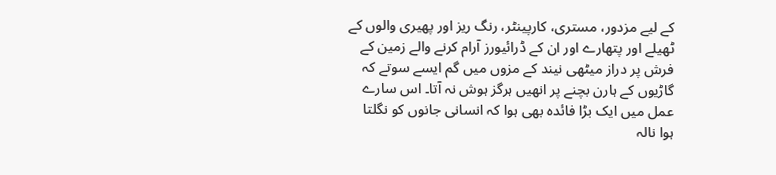کے لیے مزدور، مستری، کارپینٹر، رنگ ریز اور پھیری والوں کے ٹھیلے اور پتھارے اور ان کے ڈرائیورز آرام کرنے والے زمین کے فرش پر دراز میٹھی نیند کے مزوں میں گم ایسے سوتے کہ گاڑیوں کے ہارن بچنے پر انھیں ہرگز ہوش نہ آتا۔ اس سارے عمل میں ایک بڑا فائدہ بھی ہوا کہ انسانی جانوں کو نگلتا ہوا نالہ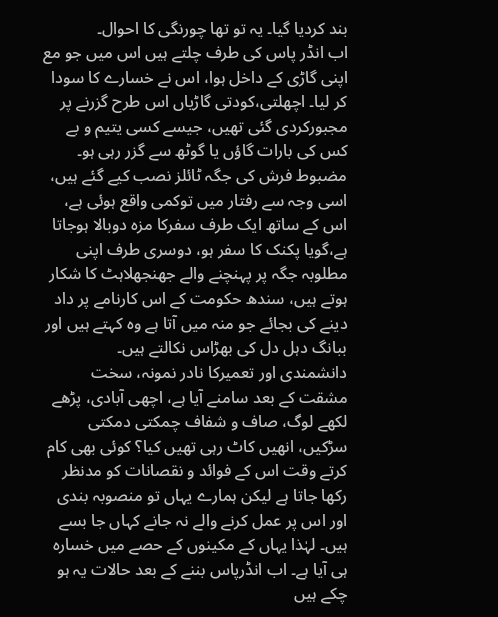بند کردیا گیا۔ یہ تو تھا چورنگی کا احوال۔
اب انڈر پاس کی طرف چلتے ہیں اس میں جو مع اپنی گاڑی کے داخل ہوا، اس نے خسارے کا سودا کر لیا۔ اچھلتی،کودتی گاڑیاں اس طرح گزرنے پر مجبورکردی گئی تھیں، جیسے کسی یتیم و بے کس کی بارات گاؤں یا گوٹھ سے گزر رہی ہو۔ مضبوط فرش کی جگہ ٹائلز نصب کیے گئے ہیں، اسی وجہ سے رفتار میں توکمی واقع ہوئی ہے، اس کے ساتھ ایک طرف سفرکا مزہ دوبالا ہوجاتا ہے،گویا پکنک کا سفر ہو، دوسری طرف اپنی مطلوبہ جگہ پر پہنچنے والے جھنجھلاہٹ کا شکار ہوتے ہیں، سندھ حکومت کے اس کارنامے پر داد دینے کی بجائے جو منہ میں آتا ہے وہ کہتے ہیں اور ببانگ دہل دل کی بھڑاس نکالتے ہیں۔
دانشمندی اور تعمیرکا نادر نمونہ، سخت مشقت کے بعد سامنے آیا ہے، اچھی آبادی، پڑھے لکھے لوگ، صاف و شفاف چمکتی دمکتی سڑکیں، انھیں کاٹ رہی تھیں کیا؟ کوئی بھی کام کرتے وقت اس کے فوائد و نقصانات کو مدنظر رکھا جاتا ہے لیکن ہمارے یہاں تو منصوبہ بندی اور اس پر عمل کرنے والے نہ جانے کہاں جا بسے ہیں۔ لہٰذا یہاں کے مکینوں کے حصے میں خسارہ ہی آیا ہے۔ اب انڈرپاس بننے کے بعد حالات یہ ہو چکے ہیں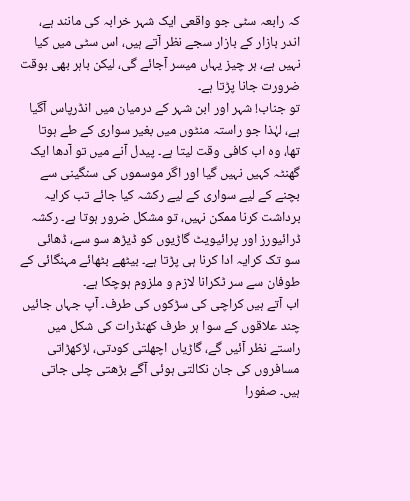کہ رابعہ سٹی جو واقعی ایک شہر خرابہ کی مانند ہے، اندر بازار کے بازار سجے نظر آتے ہیں، اس سٹی میں کیا نہیں ہے، ہر چیز یہاں میسر آجائے گی، لیکن باہر بھی بوقت ضرورت جانا پڑتا ہے۔
تو جناب! شہر اور ابن شہر کے درمیان میں انڈرپاس آگیا ہے، لہٰذا جو راستہ منٹوں میں بغیر سواری کے طے ہوتا تھا، وہ اب کافی وقت لیتا ہے۔ پیدل آنے میں تو آدھا ایک گھنٹہ کہیں نہیں گیا اور اگر موسموں کی سنگینی سے بچنے کے لیے سواری کے لیے رکشہ کیا جائے تب کرایہ برداشت کرنا ممکن نہیں، تو مشکل ضرور ہوتا ہے۔ رکشہ ڈرائیورز اور پرائیویٹ گاڑیوں کو ڈیڑھ سو سے، ڈھائی سو تک کرایہ ادا کرنا ہی پڑتا ہے۔ بیٹھے بٹھائے مہنگائی کے طوفان سے سر ٹکرانا لازم و ملزوم ہوچکا ہے۔
اب آتے ہیں کراچی کی سڑکوں کی طرف۔ آپ جہاں جائیں چند علاقوں کے سوا ہر طرف کھنڈرات کی شکل میں راستے نظر آئیں گے، گاڑیاں اچھلتی کودتی، لڑکھڑاتی مسافروں کی جان نکالتی ہوئی آگے بڑھتی چلی جاتی ہیں۔ صفورا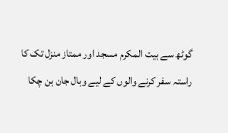گوٹھ سے بیت المکرم مسجد اور ممتاز منزل تک کا راستہ سفر کرنے والوں کے لیے وبال جان بن چکا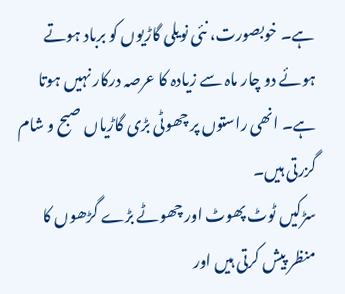ہے۔ خوبصورت، نئی نویلی گاڑیوں کو برباد ہوتے ہوئے دو چار ماہ سے زیادہ کا عرصہ درکار نہیں ہوتا ہے۔ انھی راستوں پر چھوٹی بڑی گاڑیاں صبح و شام گزرتی ہیں۔
سڑکیں ٹوٹ پھوٹ اور چھوٹے بڑے گڑھوں کا منظر پیش کرتی ہیں اور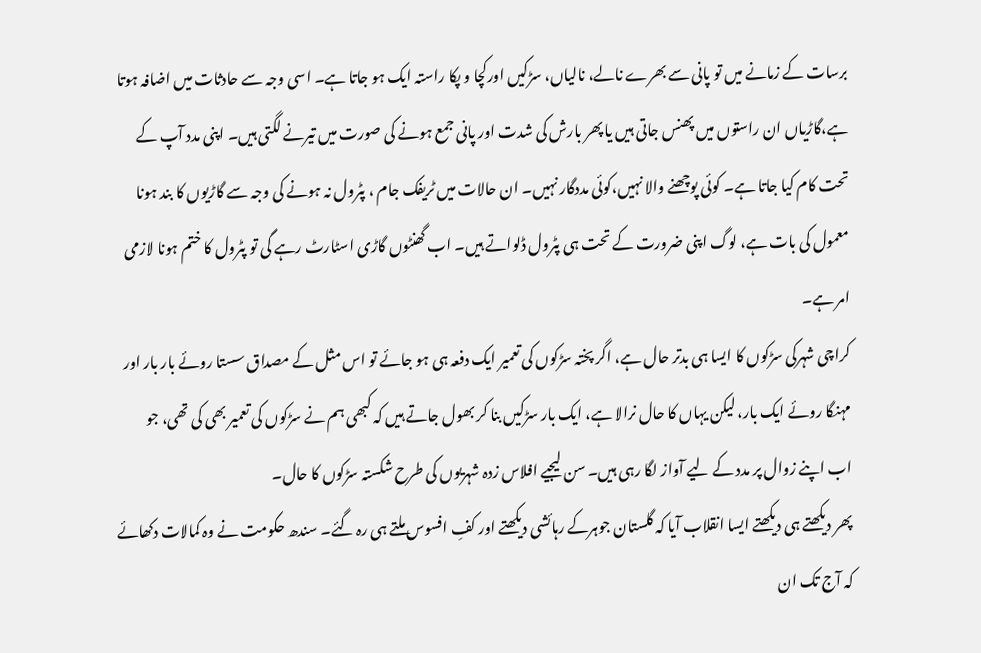برسات کے زمانے میں تو پانی سے بھرے نالے، نالیاں، سڑکیں اورکچا و پکا راستہ ایک ہو جاتا ہے۔ اسی وجہ سے حادثات میں اضافہ ہوتا ہے،گاڑیاں ان راستوں میں پھنس جاتی ہیں یا پھر بارش کی شدت اور پانی جمع ہونے کی صورت میں تیرنے لگتی ہیں۔ اپنی مدد آپ کے تحت کام کیا جاتا ہے۔ کوئی پوچھنے والا نہیں،کوئی مددگار نہیں۔ ان حالات میں ٹریفک جام ، پٹرول نہ ہونے کی وجہ سے گاڑیوں کا بند ہونا معمول کی بات ہے، لوگ اپنی ضرورت کے تحت ہی پٹرول ڈلواتے ہیں۔ اب گھنٹوں گاڑی اسٹارٹ رہے گی تو پٹرول کا ختم ہونا لازمی امر ہے۔
کراچی شہرکی سڑکوں کا ایسا ہی بدتر حال ہے، اگر پختہ سڑکوں کی تعمیر ایک دفعہ ہی ہو جائے تو اس مثل کے مصداق سستا روئے بار بار اور مہنگا روئے ایک بار، لیکن یہاں کا حال نرالا ہے، ایک بار سڑکیں بنا کر بھول جاتے ہیں کہ کبھی ہم نے سڑکوں کی تعمیر بھی کی تھی، جو اب اپنے زوال پر مدد کے لیے آواز لگا رہی ہیں۔ سن لیجیے افلاس زدہ شہریوں کی طرح شکستہ سڑکوں کا حال۔
پھر دیکھتے ہی دیکھتے ایسا انقلاب آیا کہ گلستان جوہرکے رہائشی دیکھتے اور کفِ افسوس ملتے ہی رہ گئے۔ سندھ حکومت نے وہ کمالات دکھائے کہ آج تک ان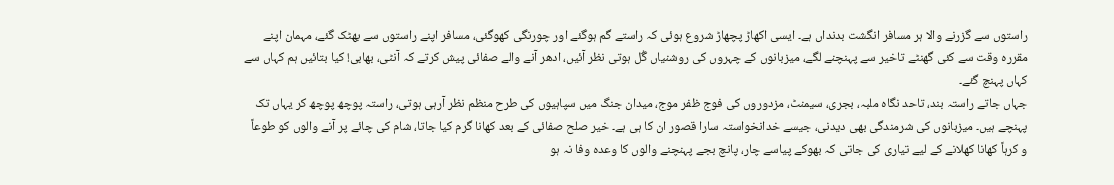راستوں سے گزرنے والا ہر مسافر انگشت بدنداں ہے۔ ایسی اکھاڑ پچھاڑ شروع ہوئی کہ راستے گم ہوگئے اور چورنگی کھوگئی، مسافر اپنے راستوں سے بھٹک گئے، مہمان اپنے مقررہ وقت سے کئی گھنٹے تاخیر سے پہنچنے لگے، میزبانوں کے چہروں کی روشنیاں گُل ہوتی نظر آئیں، ادھر آنے والے صفائی پیش کرتے کہ آنٹی، بھابی! کیا بتائیں ہم کہاں سے کہاں پہنچ گئے۔
جہاں جاتے راستہ بند، تاحد نگاہ ملبہ، بجری، سیمنٹ، مزدوروں کی فوج ظفر موج، میدان جنگ میں سپاہیوں کی طرح منظم نظر آرہی ہوتی، راستہ پوچھ پوچھ کر یہاں تک پہنچے ہیں۔ میزبانوں کی شرمندگی بھی دیدنی، جیسے خدانخواستہ سارا قصور ان کا ہی ہے۔ خیر صلح صفائی کے بعد کھانا گرم کیا جاتا، شام کی چائے پر آنے والوں کو طوعاً و کرہاً کھانا کھلانے کے لیے تیاری کی جاتی کہ بھوکے پیاسے چار، پانچ بجے پہنچنے والوں کا وعدہ وفا نہ ہو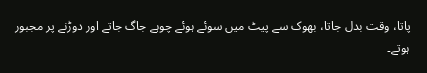پاتا، وقت بدل جاتا، بھوک سے پیٹ میں سوئے ہوئے چوہے جاگ جاتے اور دوڑنے پر مجبور ہوتے۔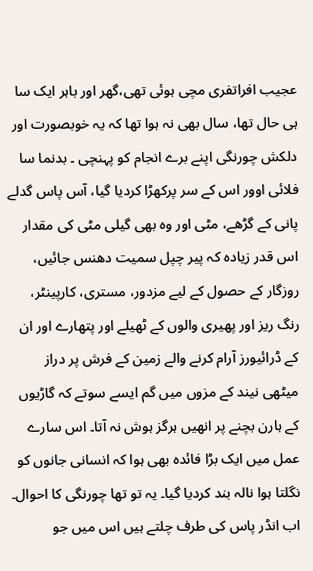عجیب افراتفری مچی ہوئی تھی،گھر اور باہر ایک سا ہی حال تھا، سال بھی نہ ہوا تھا کہ یہ خوبصورت اور دلکش چورنگی اپنے برے انجام کو پہنچی ۔ بدنما سا فلائی اوور اس کے سر پرکھڑا کردیا گیا، آس پاس گدلے پانی کے گڑھے، مٹی اور وہ بھی گیلی مٹی کی مقدار اس قدر زیادہ کہ پیر چپل سمیت دھنس جائیں، روزگار کے حصول کے لیے مزدور، مستری، کارپینٹر، رنگ ریز اور پھیری والوں کے ٹھیلے اور پتھارے اور ان کے ڈرائیورز آرام کرنے والے زمین کے فرش پر دراز میٹھی نیند کے مزوں میں گم ایسے سوتے کہ گاڑیوں کے ہارن بچنے پر انھیں ہرگز ہوش نہ آتا۔ اس سارے عمل میں ایک بڑا فائدہ بھی ہوا کہ انسانی جانوں کو نگلتا ہوا نالہ بند کردیا گیا۔ یہ تو تھا چورنگی کا احوال۔
اب انڈر پاس کی طرف چلتے ہیں اس میں جو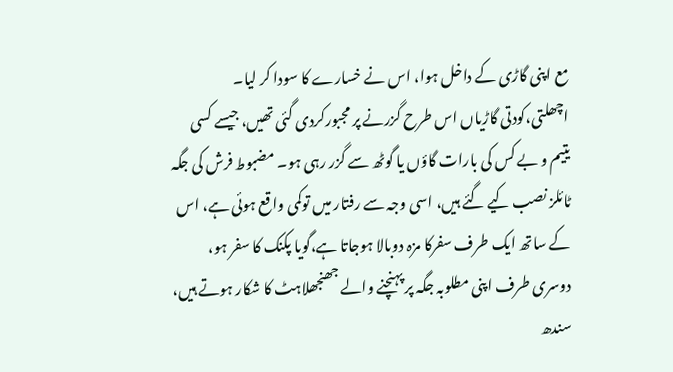مع اپنی گاڑی کے داخل ہوا، اس نے خسارے کا سودا کر لیا۔ اچھلتی،کودتی گاڑیاں اس طرح گزرنے پر مجبورکردی گئی تھیں، جیسے کسی یتیم و بے کس کی بارات گاؤں یا گوٹھ سے گزر رہی ہو۔ مضبوط فرش کی جگہ ٹائلز نصب کیے گئے ہیں، اسی وجہ سے رفتار میں توکمی واقع ہوئی ہے، اس کے ساتھ ایک طرف سفرکا مزہ دوبالا ہوجاتا ہے،گویا پکنک کا سفر ہو، دوسری طرف اپنی مطلوبہ جگہ پر پہنچنے والے جھنجھلاہٹ کا شکار ہوتے ہیں، سندھ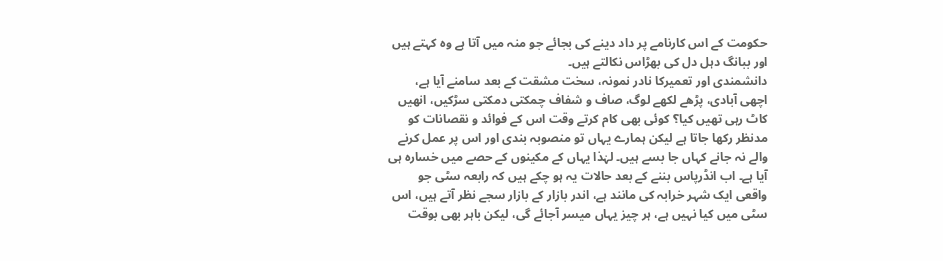حکومت کے اس کارنامے پر داد دینے کی بجائے جو منہ میں آتا ہے وہ کہتے ہیں اور ببانگ دہل دل کی بھڑاس نکالتے ہیں۔
دانشمندی اور تعمیرکا نادر نمونہ، سخت مشقت کے بعد سامنے آیا ہے، اچھی آبادی، پڑھے لکھے لوگ، صاف و شفاف چمکتی دمکتی سڑکیں، انھیں کاٹ رہی تھیں کیا؟ کوئی بھی کام کرتے وقت اس کے فوائد و نقصانات کو مدنظر رکھا جاتا ہے لیکن ہمارے یہاں تو منصوبہ بندی اور اس پر عمل کرنے والے نہ جانے کہاں جا بسے ہیں۔ لہٰذا یہاں کے مکینوں کے حصے میں خسارہ ہی آیا ہے۔ اب انڈرپاس بننے کے بعد حالات یہ ہو چکے ہیں کہ رابعہ سٹی جو واقعی ایک شہر خرابہ کی مانند ہے، اندر بازار کے بازار سجے نظر آتے ہیں، اس سٹی میں کیا نہیں ہے، ہر چیز یہاں میسر آجائے گی، لیکن باہر بھی بوقت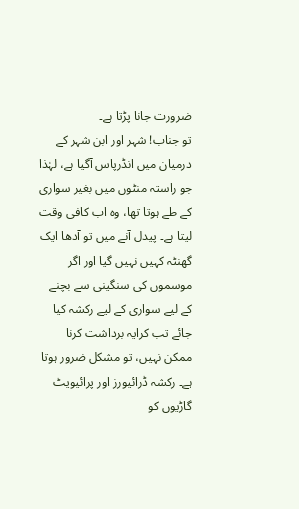ضرورت جانا پڑتا ہے۔
تو جناب! شہر اور ابن شہر کے درمیان میں انڈرپاس آگیا ہے، لہٰذا جو راستہ منٹوں میں بغیر سواری کے طے ہوتا تھا، وہ اب کافی وقت لیتا ہے۔ پیدل آنے میں تو آدھا ایک گھنٹہ کہیں نہیں گیا اور اگر موسموں کی سنگینی سے بچنے کے لیے سواری کے لیے رکشہ کیا جائے تب کرایہ برداشت کرنا ممکن نہیں، تو مشکل ضرور ہوتا ہے۔ رکشہ ڈرائیورز اور پرائیویٹ گاڑیوں کو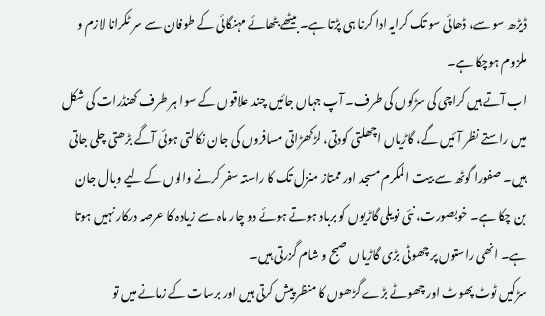ڈیڑھ سو سے، ڈھائی سو تک کرایہ ادا کرنا ہی پڑتا ہے۔ بیٹھے بٹھائے مہنگائی کے طوفان سے سر ٹکرانا لازم و ملزوم ہوچکا ہے۔
اب آتے ہیں کراچی کی سڑکوں کی طرف۔ آپ جہاں جائیں چند علاقوں کے سوا ہر طرف کھنڈرات کی شکل میں راستے نظر آئیں گے، گاڑیاں اچھلتی کودتی، لڑکھڑاتی مسافروں کی جان نکالتی ہوئی آگے بڑھتی چلی جاتی ہیں۔ صفورا گوٹھ سے بیت المکرم مسجد اور ممتاز منزل تک کا راستہ سفر کرنے والوں کے لیے وبال جان بن چکا ہے۔ خوبصورت، نئی نویلی گاڑیوں کو برباد ہوتے ہوئے دو چار ماہ سے زیادہ کا عرصہ درکار نہیں ہوتا ہے۔ انھی راستوں پر چھوٹی بڑی گاڑیاں صبح و شام گزرتی ہیں۔
سڑکیں ٹوٹ پھوٹ اور چھوٹے بڑے گڑھوں کا منظر پیش کرتی ہیں اور برسات کے زمانے میں تو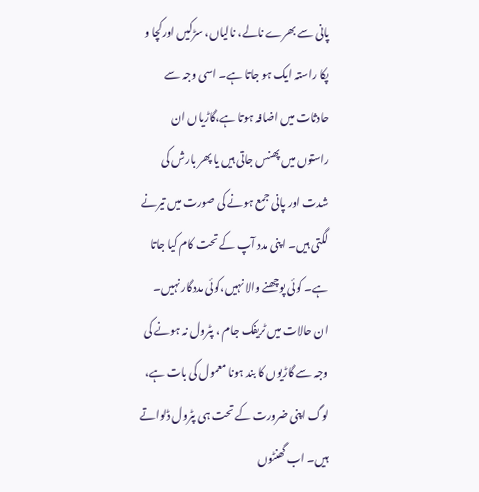پانی سے بھرے نالے، نالیاں، سڑکیں اورکچا و پکا راستہ ایک ہو جاتا ہے۔ اسی وجہ سے حادثات میں اضافہ ہوتا ہے،گاڑیاں ان راستوں میں پھنس جاتی ہیں یا پھر بارش کی شدت اور پانی جمع ہونے کی صورت میں تیرنے لگتی ہیں۔ اپنی مدد آپ کے تحت کام کیا جاتا ہے۔ کوئی پوچھنے والا نہیں،کوئی مددگار نہیں۔ ان حالات میں ٹریفک جام ، پٹرول نہ ہونے کی وجہ سے گاڑیوں کا بند ہونا معمول کی بات ہے، لوگ اپنی ضرورت کے تحت ہی پٹرول ڈلواتے ہیں۔ اب گھنٹوں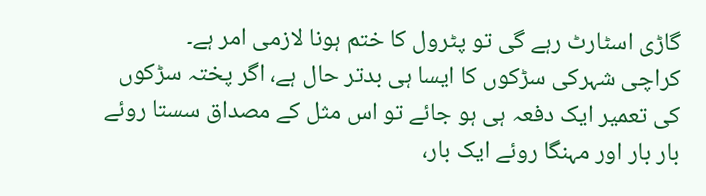گاڑی اسٹارٹ رہے گی تو پٹرول کا ختم ہونا لازمی امر ہے۔
کراچی شہرکی سڑکوں کا ایسا ہی بدتر حال ہے، اگر پختہ سڑکوں کی تعمیر ایک دفعہ ہی ہو جائے تو اس مثل کے مصداق سستا روئے بار بار اور مہنگا روئے ایک بار،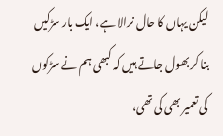لیکن یہاں کا حال نرالا ہے، ایک بار سڑکیں بنا کر بھول جاتے ہیں کہ کبھی ہم نے سڑکوں کی تعمیر بھی کی تھی،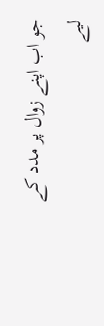جو اب اپنے زوال پر مدد کے لیے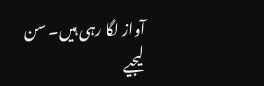آواز لگا رہی ہیں۔ سن لیجیے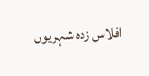افلاس زدہ شہریوں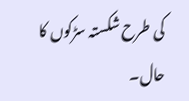کی طرح شکستہ سڑکوں کا حال۔